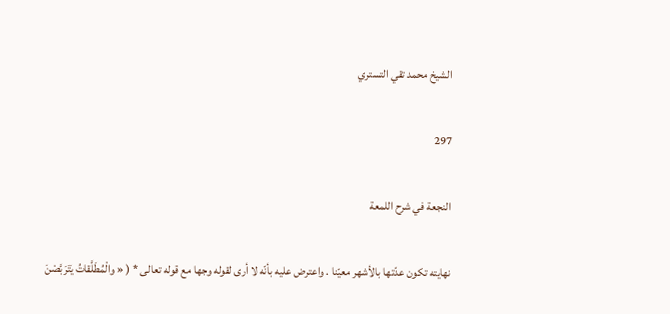الشيخ محمد تقي التستري

297

النجعة في شرح اللمعة

نهايته تكون عدّتها بالأشهر معيّنا . واعترض عليه بأنّه لا أرى لقوله وجها مع قوله تعالى * ( « والْمُطَلَّقاتُ يَتَرَبَّصْنَ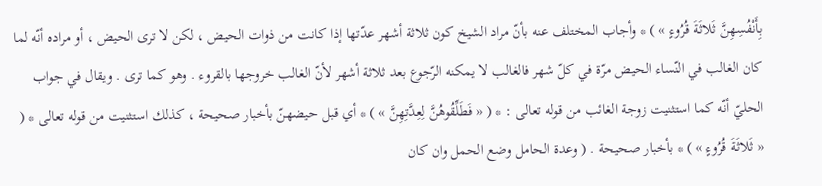بِأَنْفُسِهِنَّ ثَلاثَةَ قُرُوءٍ » ) * وأجاب المختلف عنه بأنّ مراد الشيخ كون ثلاثة أشهر عدّتها إذا كانت من ذوات الحيض ، لكن لا ترى الحيض ، أو مراده أنّه لما كان الغالب في النّساء الحيض مرّة في كلّ شهر فالغالب لا يمكنه الرّجوع بعد ثلاثة أشهر لأنّ الغالب خروجها بالقروء . وهو كما ترى . ويقال في جواب الحليّ أنّه كما استثنيت زوجة الغائب من قوله تعالى : * ( « فَطَلِّقُوهُنَّ لِعِدَّتِهِنَّ » ) * أي قبل حيضهنّ بأخبار صحيحة ، كذلك استثنيت من قوله تعالى * ( « ثَلاثَةَ قُرُوءٍ » ) * بأخبار صحيحة . ( وعدة الحامل وضع الحمل وان كان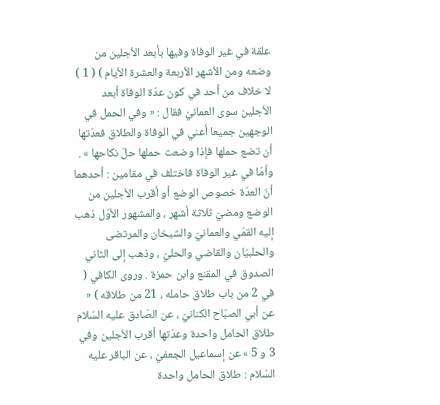علقة في غير الوفاة وفيها بأبعد الأجلين من وضعه ومن الأشهر الأربعة والعشرة الأيام ) ( 1 ) لا خلاف من أحد في كون عدّة الوفاة أبعد الأجلين سوى العمانيّ فقال : « وفي الحمل في الوجهين جميعا أعني في الوفاة والطلاق فعدّتها أن تضع حملها فإذا وضعت حملها حلّ نكاحها » . وأمّا في غير الوفاة فاختلف في مقامين : أحدهما أنّ العدّة خصوص الوضع أو أقرب الأجلين من الوضع ومضيّ ثلاثة أشهر ، والمشهور الأوّل ذهب إليه القمّي والعمانيّ والشيخان والمرتضى والحلبيّان والقاضي والحليّ ، وذهب إلى الثاني الصدوق في المقنع وابن حمزة . وروى الكافي ( في 2 من باب طلاق حامله ، 21 من طلاقه ) « عن أبي الصبّاح الكنانيّ ، عن الصّادق عليه السّلام طلاق الحامل واحدة وعدّتها أقرب الأجلين وفي 3 و 5 » عن إسماعيل الجعفيّ ، عن الباقر عليه السّلام : طلاق الحامل واحدة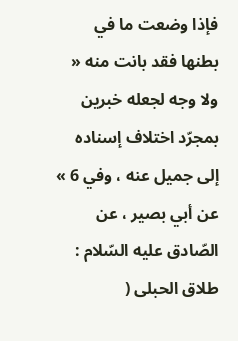فإذا وضعت ما في بطنها فقد بانت منه « ولا وجه لجعله خبرين بمجرّد اختلاف إسناده إلى جميل عنه ، وفي 6 » عن أبي بصير ، عن الصّادق عليه السّلام : طلاق الحبلى (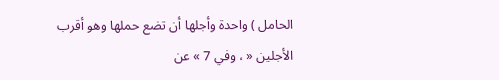الحامل ) واحدة وأجلها أن تضع حملها وهو أقرب الأجلين « ، وفي 7 » عن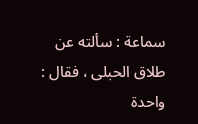سماعة : سألته عن طلاق الحبلى ، فقال : واحدة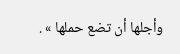وأجلها أن تضع حملها » .